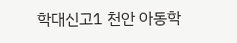학대신고1 천안 아동학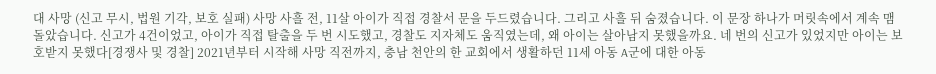대 사망 (신고 무시, 법원 기각, 보호 실패) 사망 사흘 전, 11살 아이가 직접 경찰서 문을 두드렸습니다. 그리고 사흘 뒤 숨졌습니다. 이 문장 하나가 머릿속에서 계속 맴돌았습니다. 신고가 4건이었고, 아이가 직접 탈출을 두 번 시도했고, 경찰도 지자체도 움직였는데, 왜 아이는 살아남지 못했을까요. 네 번의 신고가 있었지만 아이는 보호받지 못했다[경쟁사 및 경찰] 2021년부터 시작해 사망 직전까지, 충남 천안의 한 교회에서 생활하던 11세 아동 A군에 대한 아동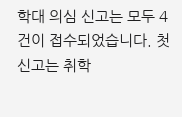학대 의심 신고는 모두 4건이 접수되었습니다. 첫 신고는 취학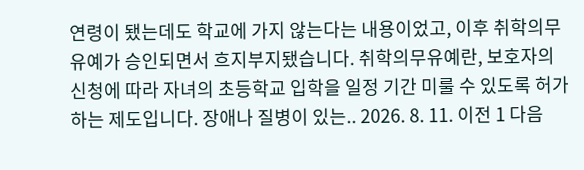연령이 됐는데도 학교에 가지 않는다는 내용이었고, 이후 취학의무유예가 승인되면서 흐지부지됐습니다. 취학의무유예란, 보호자의 신청에 따라 자녀의 초등학교 입학을 일정 기간 미룰 수 있도록 허가하는 제도입니다. 장애나 질병이 있는.. 2026. 8. 11. 이전 1 다음